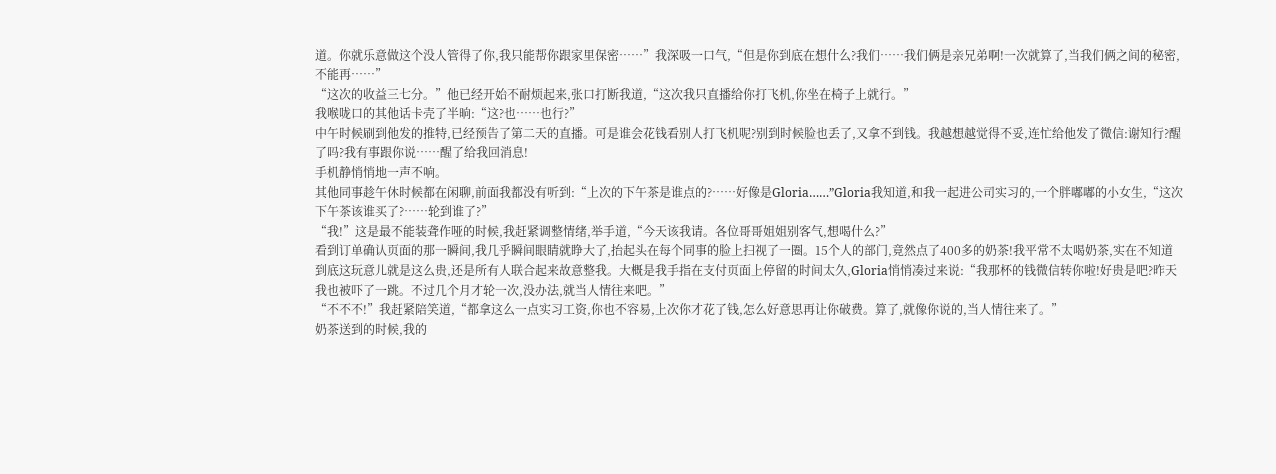道。你就乐意做这个没人管得了你,我只能帮你跟家里保密……”我深吸一口气,“但是你到底在想什么?我们……我们俩是亲兄弟啊!一次就算了,当我们俩之间的秘密,不能再……”
“这次的收益三七分。”他已经开始不耐烦起来,张口打断我道,“这次我只直播给你打飞机,你坐在椅子上就行。”
我喉咙口的其他话卡壳了半晌:“这?也……也行?”
中午时候刷到他发的推特,已经预告了第二天的直播。可是谁会花钱看别人打飞机呢?别到时候脸也丢了,又拿不到钱。我越想越觉得不妥,连忙给他发了微信:谢知行?醒了吗?我有事跟你说……醒了给我回消息!
手机静悄悄地一声不响。
其他同事趁午休时候都在闲聊,前面我都没有听到:“上次的下午茶是谁点的?……好像是Gloria……”Gloria我知道,和我一起进公司实习的,一个胖嘟嘟的小女生,“这次下午茶该谁买了?……轮到谁了?”
“我!”这是最不能装聋作哑的时候,我赶紧调整情绪,举手道,“今天该我请。各位哥哥姐姐别客气,想喝什么?”
看到订单确认页面的那一瞬间,我几乎瞬间眼睛就睁大了,抬起头在每个同事的脸上扫视了一圈。15个人的部门,竟然点了400多的奶茶!我平常不太喝奶茶,实在不知道到底这玩意儿就是这么贵,还是所有人联合起来故意整我。大概是我手指在支付页面上停留的时间太久,Gloria悄悄凑过来说:“我那杯的钱微信转你啦!好贵是吧?昨天我也被吓了一跳。不过几个月才轮一次,没办法,就当人情往来吧。”
“不不不!”我赶紧陪笑道,“都拿这么一点实习工资,你也不容易,上次你才花了钱,怎么好意思再让你破费。算了,就像你说的,当人情往来了。”
奶茶送到的时候,我的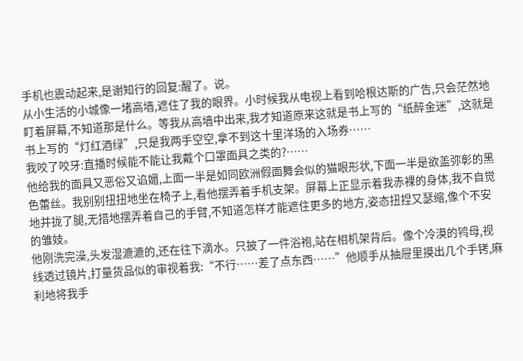手机也震动起来,是谢知行的回复:醒了。说。
从小生活的小城像一堵高墙,遮住了我的眼界。小时候我从电视上看到哈根达斯的广告,只会茫然地盯着屏幕,不知道那是什么。等我从高墙中出来,我才知道原来这就是书上写的“纸醉金迷”,这就是书上写的“灯红酒绿”,只是我两手空空,拿不到这十里洋场的入场券……
我咬了咬牙:直播时候能不能让我戴个口罩面具之类的?……
他给我的面具又恶俗又谄媚,上面一半是如同欧洲假面舞会似的猫眼形状,下面一半是欲盖弥彰的黑色蕾丝。我别别扭扭地坐在椅子上,看他摆弄着手机支架。屏幕上正显示着我赤裸的身体,我不自觉地并拢了腿,无措地摆弄着自己的手臂,不知道怎样才能遮住更多的地方,姿态扭捏又瑟缩,像个不安的雏妓。
他刚洗完澡,头发湿漉漉的,还在往下滴水。只披了一件浴袍,站在相机架背后。像个冷漠的鸨母,视线透过镜片,打量货品似的审视着我:“不行……差了点东西……”他顺手从抽屉里摸出几个手铐,麻利地将我手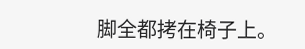脚全都拷在椅子上。